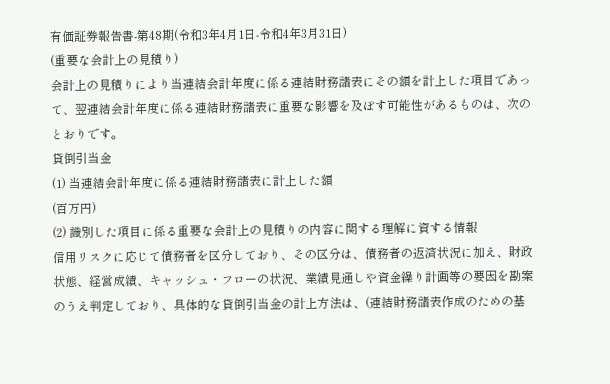有価証券報告書-第48期(令和3年4月1日-令和4年3月31日)
(重要な会計上の見積り)
会計上の見積りにより当連結会計年度に係る連結財務諸表にその額を計上した項目であって、翌連結会計年度に係る連結財務諸表に重要な影響を及ぼす可能性があるものは、次のとおりです。
貸倒引当金
(1) 当連結会計年度に係る連結財務諸表に計上した額
(百万円)
(2) 識別した項目に係る重要な会計上の見積りの内容に関する理解に資する情報
信用リスクに応じて債務者を区分しており、その区分は、債務者の返済状況に加え、財政状態、経営成績、キャッシュ・フローの状況、業績見通しや資金繰り計画等の要因を勘案のうえ判定しており、具体的な貸倒引当金の計上方法は、(連結財務諸表作成のための基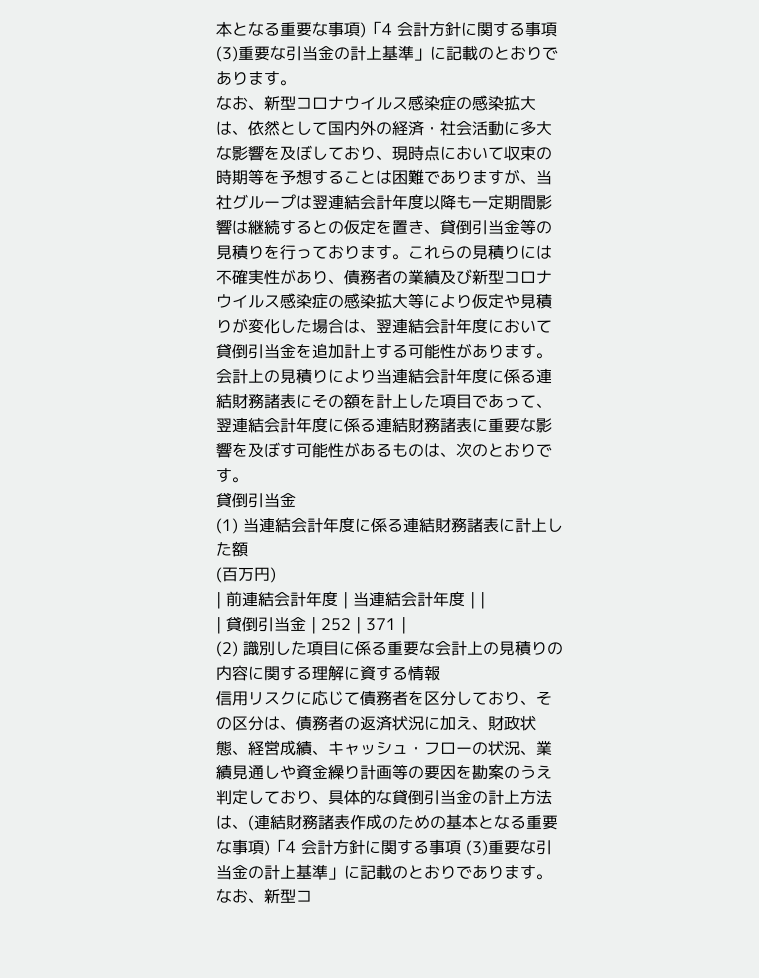本となる重要な事項)「4 会計方針に関する事項 (3)重要な引当金の計上基準」に記載のとおりであります。
なお、新型コロナウイルス感染症の感染拡大は、依然として国内外の経済・社会活動に多大な影響を及ぼしており、現時点において収束の時期等を予想することは困難でありますが、当社グループは翌連結会計年度以降も一定期間影響は継続するとの仮定を置き、貸倒引当金等の見積りを行っております。これらの見積りには不確実性があり、債務者の業績及び新型コロナウイルス感染症の感染拡大等により仮定や見積りが変化した場合は、翌連結会計年度において貸倒引当金を追加計上する可能性があります。
会計上の見積りにより当連結会計年度に係る連結財務諸表にその額を計上した項目であって、翌連結会計年度に係る連結財務諸表に重要な影響を及ぼす可能性があるものは、次のとおりです。
貸倒引当金
(1) 当連結会計年度に係る連結財務諸表に計上した額
(百万円)
| 前連結会計年度 | 当連結会計年度 | |
| 貸倒引当金 | 252 | 371 |
(2) 識別した項目に係る重要な会計上の見積りの内容に関する理解に資する情報
信用リスクに応じて債務者を区分しており、その区分は、債務者の返済状況に加え、財政状態、経営成績、キャッシュ・フローの状況、業績見通しや資金繰り計画等の要因を勘案のうえ判定しており、具体的な貸倒引当金の計上方法は、(連結財務諸表作成のための基本となる重要な事項)「4 会計方針に関する事項 (3)重要な引当金の計上基準」に記載のとおりであります。
なお、新型コ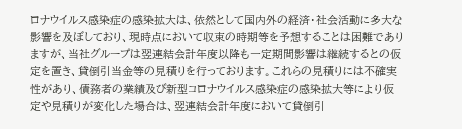ロナウイルス感染症の感染拡大は、依然として国内外の経済・社会活動に多大な影響を及ぼしており、現時点において収束の時期等を予想することは困難でありますが、当社グループは翌連結会計年度以降も一定期間影響は継続するとの仮定を置き、貸倒引当金等の見積りを行っております。これらの見積りには不確実性があり、債務者の業績及び新型コロナウイルス感染症の感染拡大等により仮定や見積りが変化した場合は、翌連結会計年度において貸倒引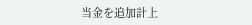当金を追加計上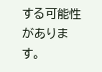する可能性があります。